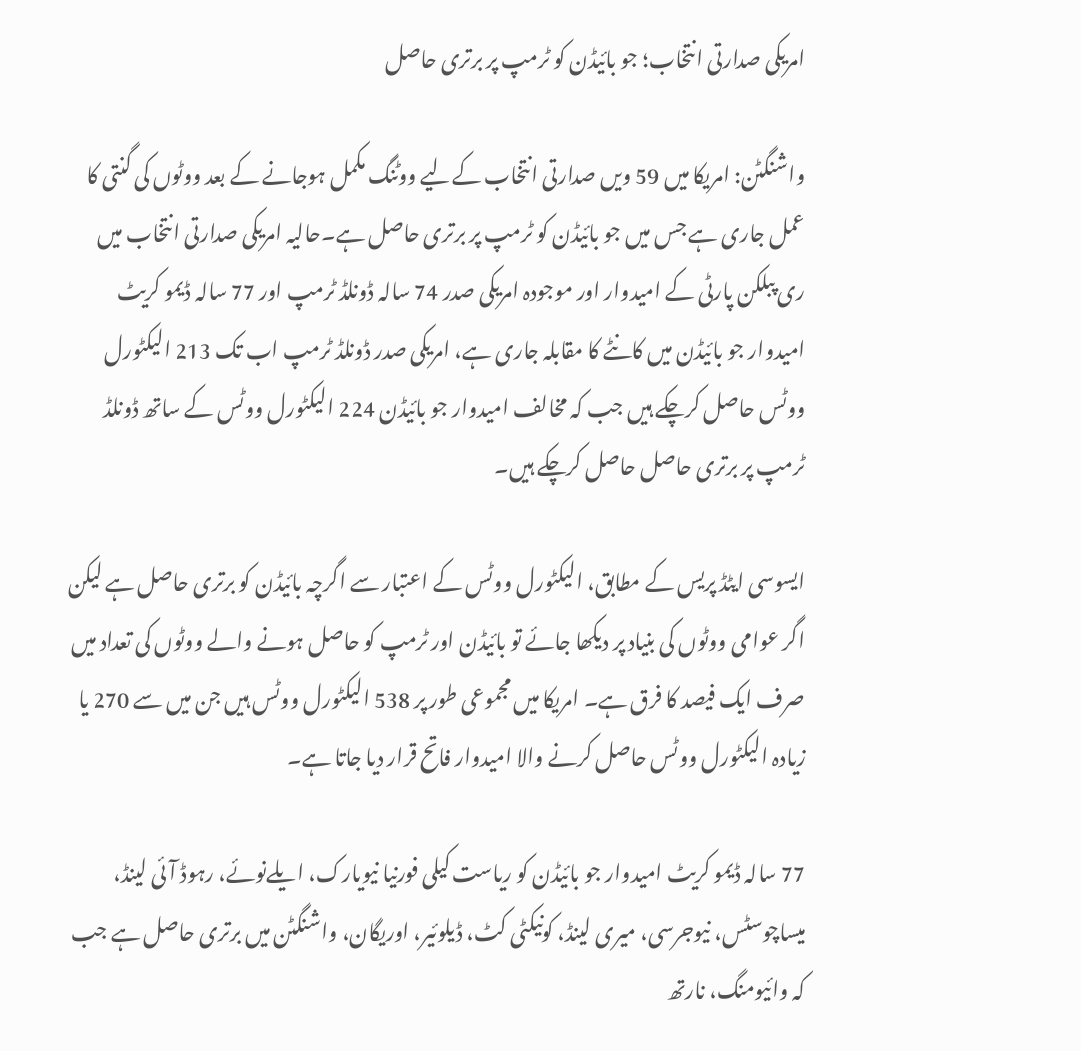امریکی صدارتی انتخاب؛ جو بائیڈن کو ٹرمپ پر برتری حاصل

واشنگٹن: امریکا میں 59 ویں صدارتی انتخاب کےلیے ووٹنگ مکمل ہوجانے کے بعد ووٹوں کی گنتی کا عمل جاری ہے جس میں جو بائیڈن کو ٹرمپ پر برتری حاصل ہے۔حالیہ امریکی صدارتی انتخاب میں ری پبلکن پارٹی کے امیدوار اور موجودہ امریکی صدر 74 سالہ ڈونلڈ ٹرمپ اور 77 سالہ ڈیمو کریٹ امیدوار جو بائیڈن میں کانٹے کا مقابلہ جاری ہے، امریکی صدر ڈونلڈ ٹرمپ اب تک 213 الیکٹورل ووٹس حاصل کرچکے ہیں جب کہ مخالف امیدوار جو بائیڈن 224 الیکٹورل ووٹس کے ساتھ ڈونلڈ ٹرمپ پر برتری حاصل حاصل کرچکے ہیں۔

ایسوسی ایٹڈ پریس کے مطابق، الیکٹورل ووٹس کے اعتبار سے اگرچہ بائیڈن کو برتری حاصل ہے لیکن اگر عوامی ووٹوں کی بنیاد پر دیکھا جائے تو بائیڈن اور ٹرمپ کو حاصل ہونے والے ووٹوں کی تعداد میں صرف ایک فیصد کا فرق ہے۔ امریکا میں مجموعی طور پر 538 الیکٹورل ووٹس ہیں جن میں سے 270 یا زیادہ الیکٹورل ووٹس حاصل کرنے والا امیدوار فاتح قرار دیا جاتا ہے۔

77 سالہ ڈیمو کریٹ امیدوار جو بائیڈن کو ریاست کیلی فورنیا نیویارک، ایلےنوئے، رہوڈ آئی لینڈ، میساچوسٹس، نیوجرسی، میری لینڈ، کونیکٹی کٹ، ڈیلوئیر، اوریگان، واشنگٹن میں برتری حاصل ہے جب کہ وائیومنگ، نارتھ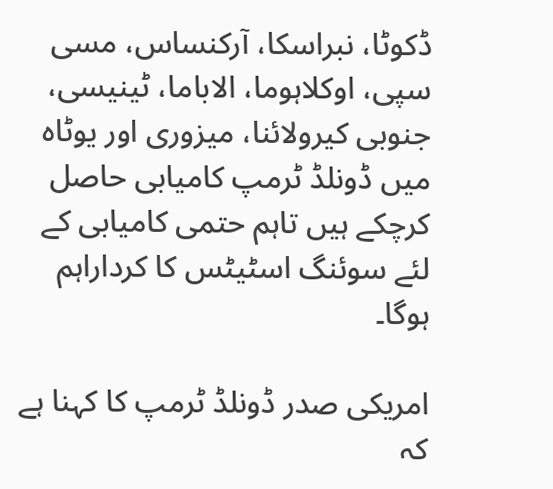ڈکوٹا، نبراسکا، آرکنساس، مسی سپی، اوکلاہوما، الاباما، ٹینیسی، جنوبی کیرولائنا، میزوری اور یوٹاہ میں ڈونلڈ ٹرمپ کامیابی حاصل کرچکے ہیں تاہم حتمی کامیابی کے لئے سوئنگ اسٹیٹس کا کرداراہم ہوگا۔

امریکی صدر ڈونلڈ ٹرمپ کا کہنا ہے کہ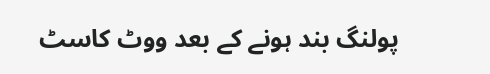پولنگ بند ہونے کے بعد ووٹ کاسٹ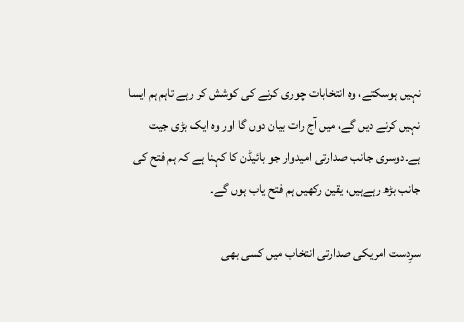نہیں ہوسکتے، وہ انتخابات چوری کرنے کی کوشش کر رہے تاہم ہم ایسا نہیں کرنے دیں گے، میں آج رات بیان دوں گا اور وہ ایک بڑی جیت ہے۔دوسری جانب صدارتی امیدوار جو بائیڈن کا کہنا ہے کہ ہم فتح کی جانب بڑھ رہےہیں، یقین رکھیں ہم فتح یاب ہوں گے۔

سرِدست امریکی صدارتی انتخاب میں کسی بھی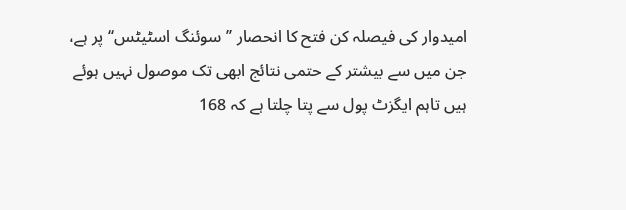امیدوار کی فیصلہ کن فتح کا انحصار ’’سوئنگ اسٹیٹس‘‘ پر ہے، جن میں سے بیشتر کے حتمی نتائج ابھی تک موصول نہیں ہوئے ہیں تاہم ایگزٹ پول سے پتا چلتا ہے کہ 168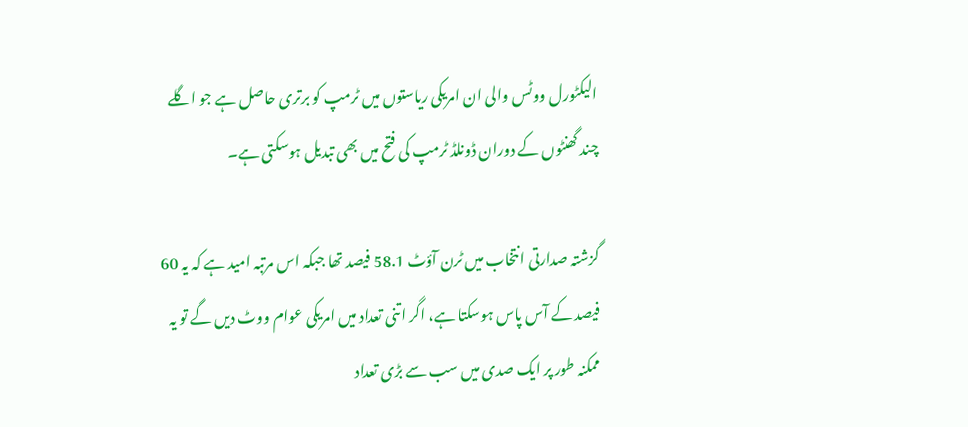الیکٹورل ووٹس والی ان امریکی ریاستوں میں ٹرمپ کو برتری حاصل ہے جو اگلے چند گھنٹوں کے دوران ڈونلڈ ٹرمپ کی فتح میں بھی تبدیل ہوسکتی ہے۔

گزشتہ صدارتی انتخاب میں ٹرن آؤٹ 58.1 فیصد تھا جبکہ اس مرتبہ امید ہے کہ یہ 60 فیصد کے آس پاس ہوسکتا ہے، اگر اتنی تعداد میں امریکی عوام ووٹ دیں گے تو یہ ممکنہ طور پر ایک صدی میں سب سے بڑی تعداد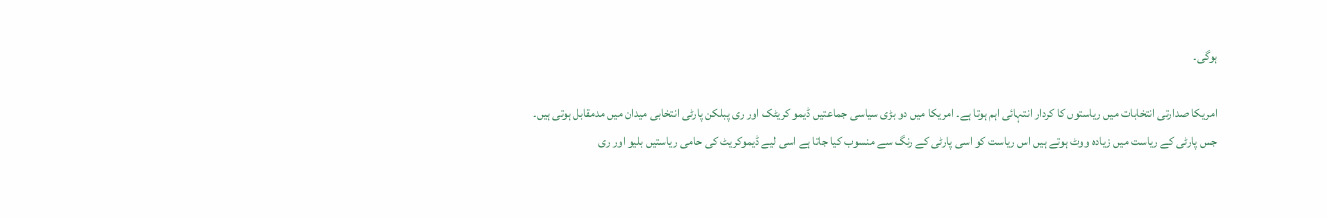ہوگی۔

امریکا صدارتی انتخابات میں ریاستوں کا کردار انتہائی اہم ہوتا ہے۔ امریکا میں دو بڑی سیاسی جماعتیں ڈیمو کریٹک اور ری پبلکن پارٹی انتخابی میدان میں مدمقابل ہوتی ہیں۔ جس پارٹی کے ریاست میں زیادہ ووٹ ہوتے ہیں اس ریاست کو اسی پارٹی کے رنگ سے منسوب کیا جاتا ہے اسی لیے ڈیموکریٹ کی حامی ریاستیں بلیو اور ری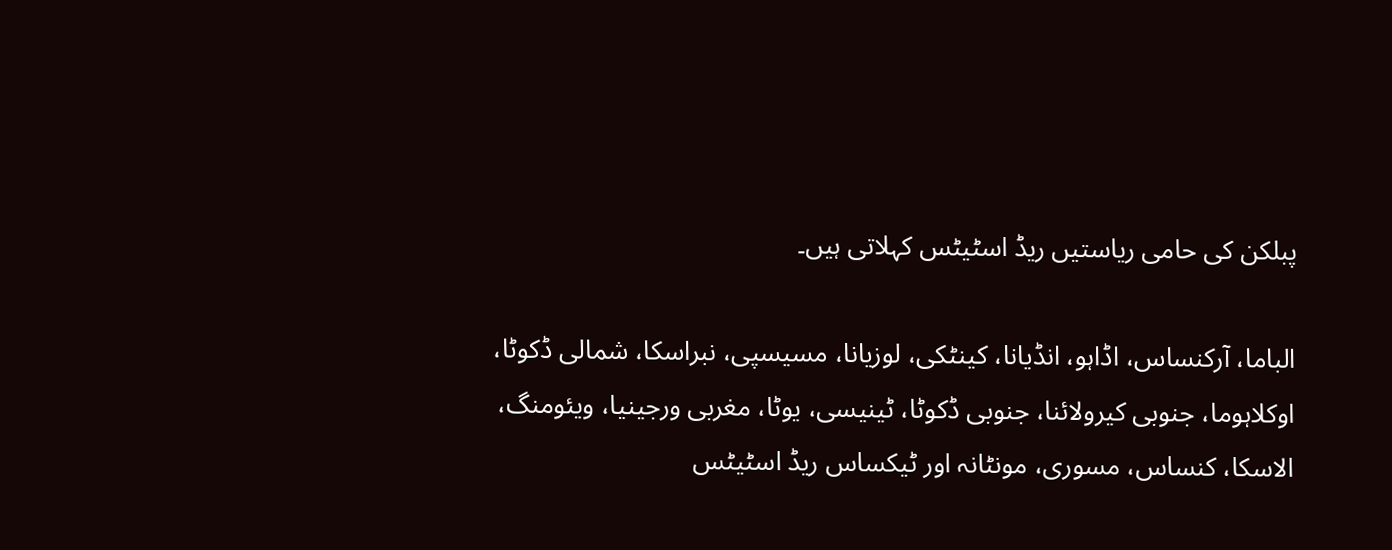پبلکن کی حامی ریاستیں ریڈ اسٹیٹس کہلاتی ہیں۔

الباما، آرکنساس، اڈاہو، انڈیانا، کینٹکی، لوزیانا، مسیسپی، نبراسکا، شمالی ڈکوٹا، اوکلاہوما، جنوبی کیرولائنا، جنوبی ڈکوٹا، ٹینیسی، یوٹا، مغربی ورجینیا، ویئومنگ، الاسکا، کنساس، مسوری، مونٹانہ اور ٹیکساس ریڈ اسٹیٹس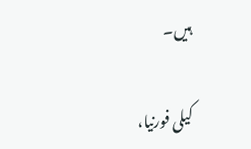ہیں۔

کیلی فورنیا،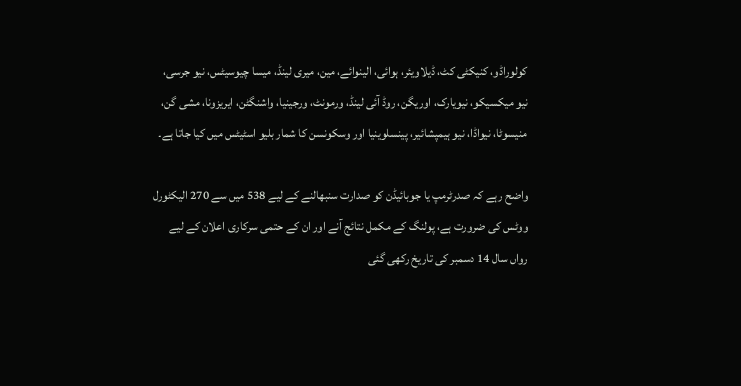کولوراڈو، کنیکٹی کٹ، ڈیلاویئر، ہوائی، الینوائے، مین، میری لینڈ، میسا چیوسیٹس، نیو جرسی، نیو میکسیکو، نیویارک، اوریگن، روڈ آئی لینڈ، ورمونٹ، ورجینیا، واشنگٹن، ایریزونا، مشی گن، منیسوٹا، نیواڈا، نیو ہیمپشائیر، پینسلوینیا اور وسکونسن کا شمار بلیو اسٹیٹس میں کیا جاتا ہے۔

واضح رہے کہ صدرٹرمپ یا جوبائیڈن کو صدارت سنبھالنے کے لیے 538 میں سے 270 الیکٹورل ووٹس کی ضرورت ہے، پولنگ کے مکمل نتائج آنے اور ان کے حتمی سرکاری اعلان کے لیے رواں سال 14 دسمبر کی تاریخ رکھی گئی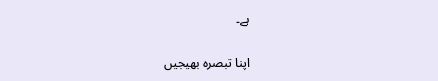ہے۔

اپنا تبصرہ بھیجیں